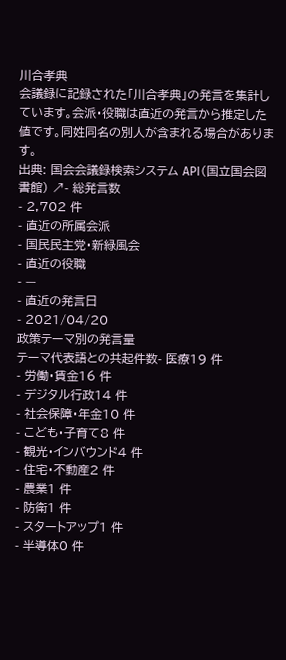川合孝典
会議録に記録された「川合孝典」の発言を集計しています。会派・役職は直近の発言から推定した値です。同姓同名の別人が含まれる場合があります。
出典: 国会会議録検索システム API(国立国会図書館) ↗- 総発言数
- 2,702 件
- 直近の所属会派
- 国民民主党・新緑風会
- 直近の役職
- —
- 直近の発言日
- 2021/04/20
政策テーマ別の発言量
テーマ代表語との共起件数- 医療19 件
- 労働・賃金16 件
- デジタル行政14 件
- 社会保障・年金10 件
- こども・子育て8 件
- 観光・インバウンド4 件
- 住宅・不動産2 件
- 農業1 件
- 防衛1 件
- スタートアップ1 件
- 半導体0 件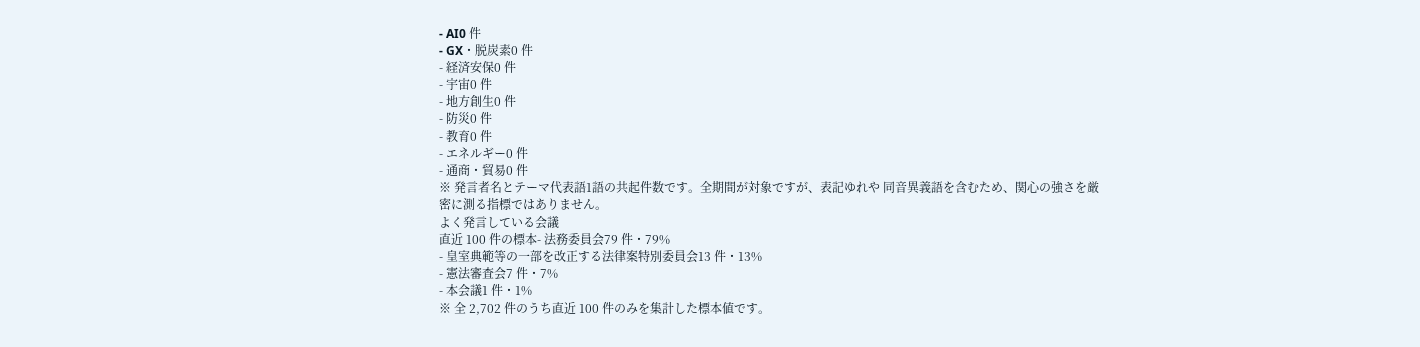- AI0 件
- GX・脱炭素0 件
- 経済安保0 件
- 宇宙0 件
- 地方創生0 件
- 防災0 件
- 教育0 件
- エネルギー0 件
- 通商・貿易0 件
※ 発言者名とテーマ代表語1語の共起件数です。全期間が対象ですが、表記ゆれや 同音異義語を含むため、関心の強さを厳密に測る指標ではありません。
よく発言している会議
直近 100 件の標本- 法務委員会79 件・79%
- 皇室典範等の一部を改正する法律案特別委員会13 件・13%
- 憲法審査会7 件・7%
- 本会議1 件・1%
※ 全 2,702 件のうち直近 100 件のみを集計した標本値です。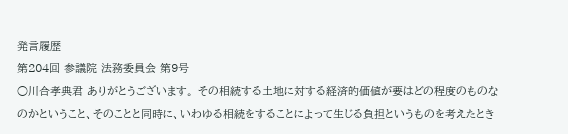発言履歴
第204回 参議院 法務委員会 第9号
○川合孝典君 ありがとうございます。 その相続する土地に対する経済的価値が要はどの程度のものなのかということ、そのことと同時に、いわゆる相続をすることによって生じる負担というものを考えたとき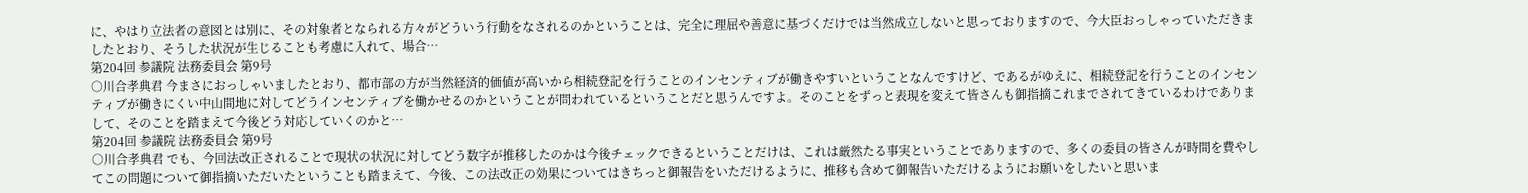に、やはり立法者の意図とは別に、その対象者となられる方々がどういう行動をなされるのかということは、完全に理屈や善意に基づくだけでは当然成立しないと思っておりますので、今大臣おっしゃっていただきましたとおり、そうした状況が生じることも考慮に入れて、場合…
第204回 参議院 法務委員会 第9号
○川合孝典君 今まさにおっしゃいましたとおり、都市部の方が当然経済的価値が高いから相続登記を行うことのインセンティブが働きやすいということなんですけど、であるがゆえに、相続登記を行うことのインセンティブが働きにくい中山間地に対してどうインセンティブを働かせるのかということが問われているということだと思うんですよ。そのことをずっと表現を変えて皆さんも御指摘これまでされてきているわけでありまして、そのことを踏まえて今後どう対応していくのかと…
第204回 参議院 法務委員会 第9号
○川合孝典君 でも、今回法改正されることで現状の状況に対してどう数字が推移したのかは今後チェックできるということだけは、これは厳然たる事実ということでありますので、多くの委員の皆さんが時間を費やしてこの問題について御指摘いただいたということも踏まえて、今後、この法改正の効果についてはきちっと御報告をいただけるように、推移も含めて御報告いただけるようにお願いをしたいと思いま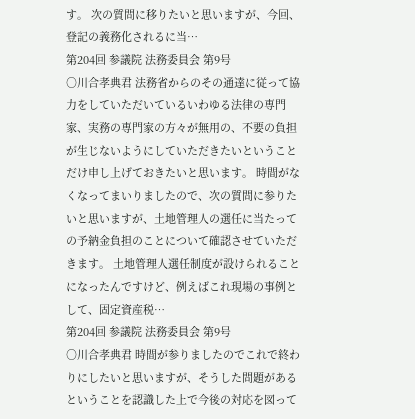す。 次の質問に移りたいと思いますが、今回、登記の義務化されるに当…
第204回 参議院 法務委員会 第9号
○川合孝典君 法務省からのその通達に従って協力をしていただいているいわゆる法律の専門家、実務の専門家の方々が無用の、不要の負担が生じないようにしていただきたいということだけ申し上げておきたいと思います。 時間がなくなってまいりましたので、次の質問に参りたいと思いますが、土地管理人の選任に当たっての予納金負担のことについて確認させていただきます。 土地管理人選任制度が設けられることになったんですけど、例えばこれ現場の事例として、固定資産税…
第204回 参議院 法務委員会 第9号
○川合孝典君 時間が参りましたのでこれで終わりにしたいと思いますが、そうした問題があるということを認識した上で今後の対応を図って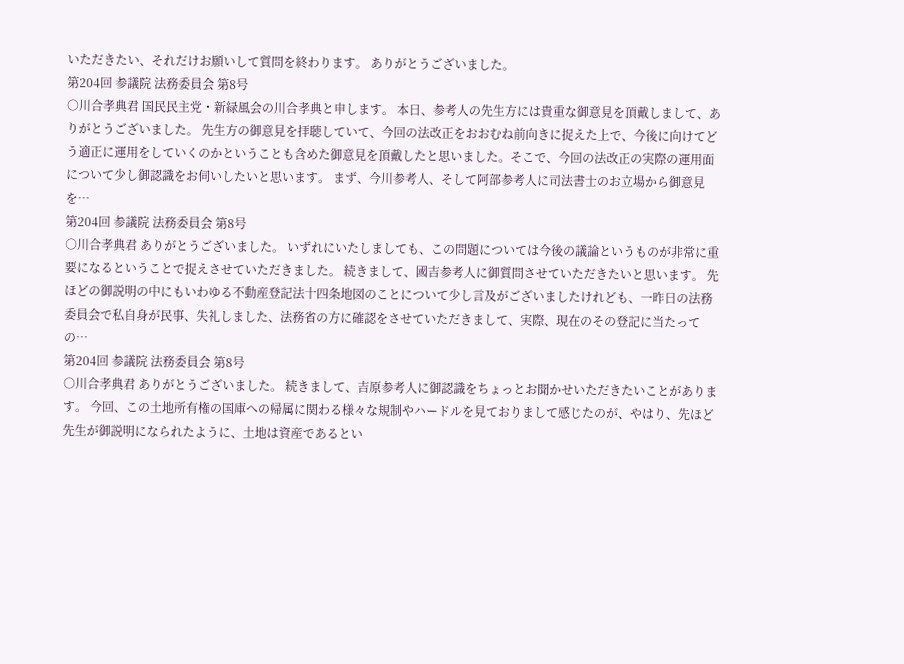いただきたい、それだけお願いして質問を終わります。 ありがとうございました。
第204回 参議院 法務委員会 第8号
○川合孝典君 国民民主党・新緑風会の川合孝典と申します。 本日、参考人の先生方には貴重な御意見を頂戴しまして、ありがとうございました。 先生方の御意見を拝聴していて、今回の法改正をおおむね前向きに捉えた上で、今後に向けてどう適正に運用をしていくのかということも含めた御意見を頂戴したと思いました。そこで、今回の法改正の実際の運用面について少し御認識をお伺いしたいと思います。 まず、今川参考人、そして阿部参考人に司法書士のお立場から御意見を…
第204回 参議院 法務委員会 第8号
○川合孝典君 ありがとうございました。 いずれにいたしましても、この問題については今後の議論というものが非常に重要になるということで捉えさせていただきました。 続きまして、國吉参考人に御質問させていただきたいと思います。 先ほどの御説明の中にもいわゆる不動産登記法十四条地図のことについて少し言及がございましたけれども、一昨日の法務委員会で私自身が民事、失礼しました、法務省の方に確認をさせていただきまして、実際、現在のその登記に当たっての…
第204回 参議院 法務委員会 第8号
○川合孝典君 ありがとうございました。 続きまして、吉原参考人に御認識をちょっとお聞かせいただきたいことがあります。 今回、この土地所有権の国庫への帰属に関わる様々な規制やハードルを見ておりまして感じたのが、やはり、先ほど先生が御説明になられたように、土地は資産であるとい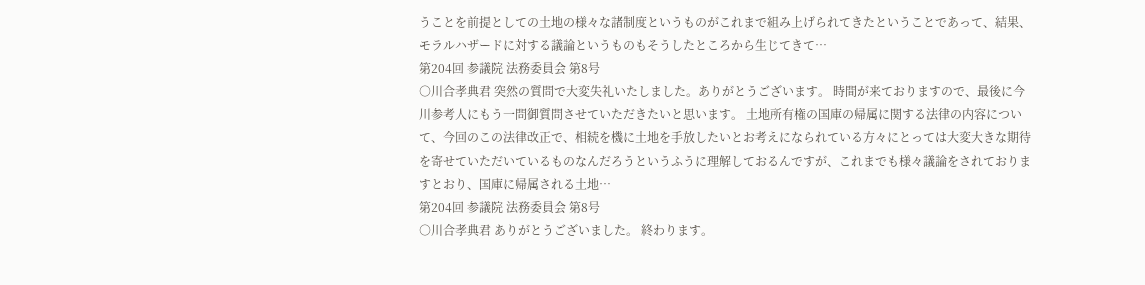うことを前提としての土地の様々な諸制度というものがこれまで組み上げられてきたということであって、結果、モラルハザードに対する議論というものもそうしたところから生じてきて…
第204回 参議院 法務委員会 第8号
○川合孝典君 突然の質問で大変失礼いたしました。ありがとうございます。 時間が来ておりますので、最後に今川参考人にもう一問御質問させていただきたいと思います。 土地所有権の国庫の帰属に関する法律の内容について、今回のこの法律改正で、相続を機に土地を手放したいとお考えになられている方々にとっては大変大きな期待を寄せていただいているものなんだろうというふうに理解しておるんですが、これまでも様々議論をされておりますとおり、国庫に帰属される土地…
第204回 参議院 法務委員会 第8号
○川合孝典君 ありがとうございました。 終わります。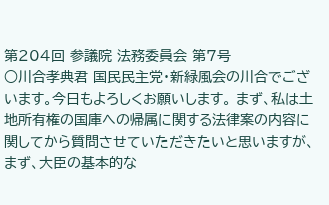第204回 参議院 法務委員会 第7号
○川合孝典君 国民民主党・新緑風会の川合でございます。今日もよろしくお願いします。 まず、私は土地所有権の国庫への帰属に関する法律案の内容に関してから質問させていただきたいと思いますが、まず、大臣の基本的な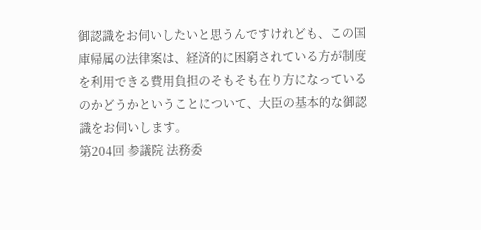御認識をお伺いしたいと思うんですけれども、この国庫帰属の法律案は、経済的に困窮されている方が制度を利用できる費用負担のそもそも在り方になっているのかどうかということについて、大臣の基本的な御認識をお伺いします。
第204回 参議院 法務委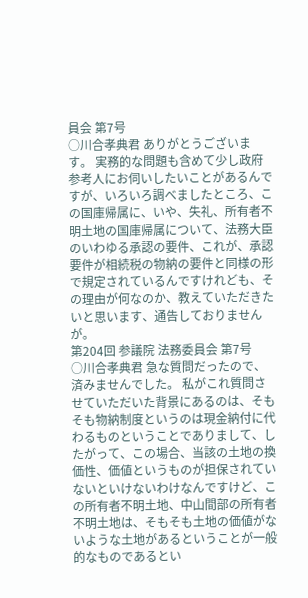員会 第7号
○川合孝典君 ありがとうございます。 実務的な問題も含めて少し政府参考人にお伺いしたいことがあるんですが、いろいろ調べましたところ、この国庫帰属に、いや、失礼、所有者不明土地の国庫帰属について、法務大臣のいわゆる承認の要件、これが、承認要件が相続税の物納の要件と同様の形で規定されているんですけれども、その理由が何なのか、教えていただきたいと思います、通告しておりませんが。
第204回 参議院 法務委員会 第7号
○川合孝典君 急な質問だったので、済みませんでした。 私がこれ質問させていただいた背景にあるのは、そもそも物納制度というのは現金納付に代わるものということでありまして、したがって、この場合、当該の土地の換価性、価値というものが担保されていないといけないわけなんですけど、この所有者不明土地、中山間部の所有者不明土地は、そもそも土地の価値がないような土地があるということが一般的なものであるとい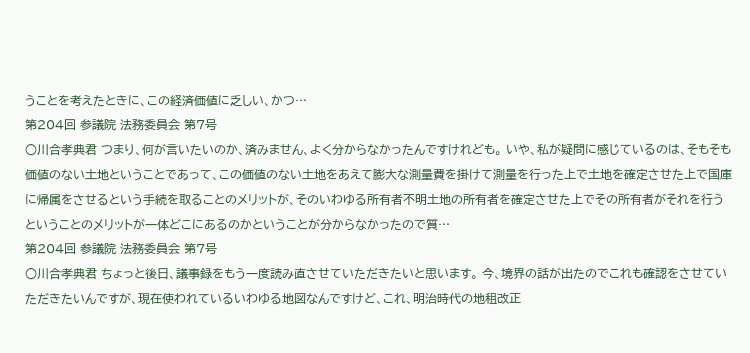うことを考えたときに、この経済価値に乏しい、かつ…
第204回 参議院 法務委員会 第7号
○川合孝典君 つまり、何が言いたいのか、済みません、よく分からなかったんですけれども。 いや、私が疑問に感じているのは、そもそも価値のない土地ということであって、この価値のない土地をあえて膨大な測量費を掛けて測量を行った上で土地を確定させた上で国庫に帰属をさせるという手続を取ることのメリットが、そのいわゆる所有者不明土地の所有者を確定させた上でその所有者がそれを行うということのメリットが一体どこにあるのかということが分からなかったので質…
第204回 参議院 法務委員会 第7号
○川合孝典君 ちょっと後日、議事録をもう一度読み直させていただきたいと思います。 今、境界の話が出たのでこれも確認をさせていただきたいんですが、現在使われているいわゆる地図なんですけど、これ、明治時代の地租改正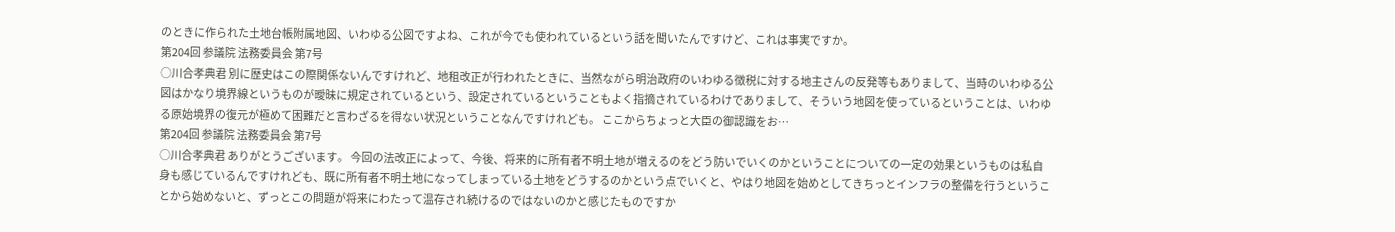のときに作られた土地台帳附属地図、いわゆる公図ですよね、これが今でも使われているという話を聞いたんですけど、これは事実ですか。
第204回 参議院 法務委員会 第7号
○川合孝典君 別に歴史はこの際関係ないんですけれど、地租改正が行われたときに、当然ながら明治政府のいわゆる徴税に対する地主さんの反発等もありまして、当時のいわゆる公図はかなり境界線というものが曖昧に規定されているという、設定されているということもよく指摘されているわけでありまして、そういう地図を使っているということは、いわゆる原始境界の復元が極めて困難だと言わざるを得ない状況ということなんですけれども。 ここからちょっと大臣の御認識をお…
第204回 参議院 法務委員会 第7号
○川合孝典君 ありがとうございます。 今回の法改正によって、今後、将来的に所有者不明土地が増えるのをどう防いでいくのかということについての一定の効果というものは私自身も感じているんですけれども、既に所有者不明土地になってしまっている土地をどうするのかという点でいくと、やはり地図を始めとしてきちっとインフラの整備を行うということから始めないと、ずっとこの問題が将来にわたって温存され続けるのではないのかと感じたものですか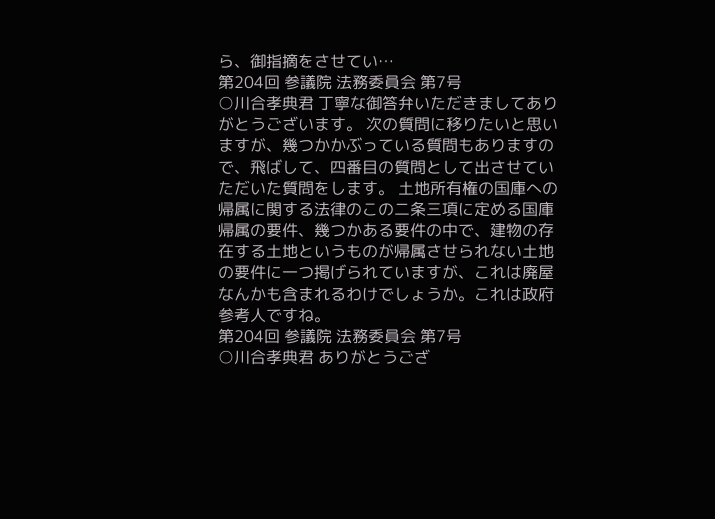ら、御指摘をさせてい…
第204回 参議院 法務委員会 第7号
○川合孝典君 丁寧な御答弁いただきましてありがとうございます。 次の質問に移りたいと思いますが、幾つかかぶっている質問もありますので、飛ばして、四番目の質問として出させていただいた質問をします。 土地所有権の国庫への帰属に関する法律のこの二条三項に定める国庫帰属の要件、幾つかある要件の中で、建物の存在する土地というものが帰属させられない土地の要件に一つ掲げられていますが、これは廃屋なんかも含まれるわけでしょうか。これは政府参考人ですね。
第204回 参議院 法務委員会 第7号
○川合孝典君 ありがとうござ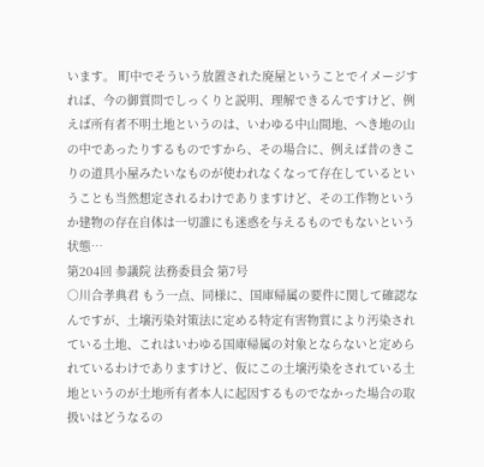います。 町中でそういう放置された廃屋ということでイメージすれば、今の御質問でしっくりと説明、理解できるんですけど、例えば所有者不明土地というのは、いわゆる中山間地、へき地の山の中であったりするものですから、その場合に、例えば昔のきこりの道具小屋みたいなものが使われなくなって存在しているということも当然想定されるわけでありますけど、その工作物というか建物の存在自体は一切誰にも迷惑を与えるものでもないという状態…
第204回 参議院 法務委員会 第7号
○川合孝典君 もう一点、同様に、国庫帰属の要件に関して確認なんですが、土壌汚染対策法に定める特定有害物質により汚染されている土地、これはいわゆる国庫帰属の対象とならないと定められているわけでありますけど、仮にこの土壌汚染をされている土地というのが土地所有者本人に起因するものでなかった場合の取扱いはどうなるの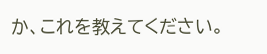か、これを教えてください。